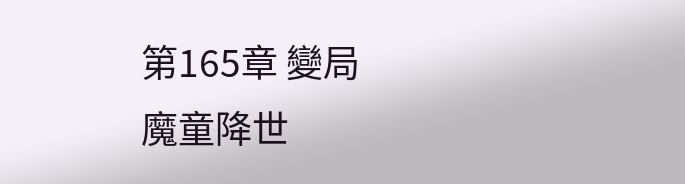第165章 變局
魔童降世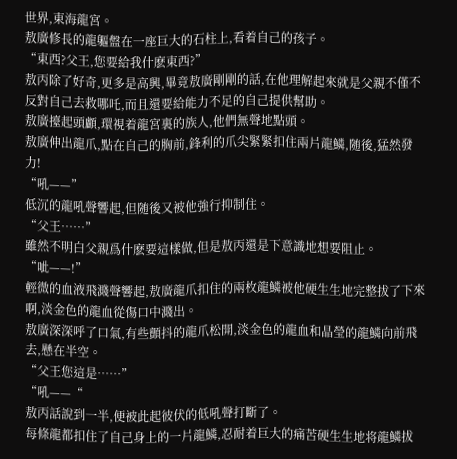世界,東海龍宮。
敖廣修長的龍軀盤在一座巨大的石柱上,看着自己的孩子。
“東西?父王,您要給我什麽東西?”
敖丙除了好奇,更多是高興,畢竟敖廣剛剛的話,在他理解起來就是父親不僅不反對自己去救哪吒,而且還要給能力不足的自己提供幫助。
敖廣擡起頭顱,環視着龍宮裏的族人,他們無聲地點頭。
敖廣伸出龍爪,點在自己的胸前,鋒利的爪尖緊緊扣住兩片龍鱗,随後,猛然發力!
“吼——”
低沉的龍吼聲響起,但随後又被他強行抑制住。
“父王……”
雖然不明白父親爲什麽要這樣做,但是敖丙還是下意識地想要阻止。
“呲——!”
輕微的血液飛濺聲響起,敖廣龍爪扣住的兩枚龍鱗被他硬生生地完整拔了下來啊,淡金色的龍血從傷口中濺出。
敖廣深深呼了口氣,有些顫抖的龍爪松開,淡金色的龍血和晶瑩的龍鱗向前飛去,懸在半空。
“父王您這是……”
“吼——“
敖丙話說到一半,便被此起彼伏的低吼聲打斷了。
每條龍都扣住了自己身上的一片龍鱗,忍耐着巨大的痛苦硬生生地将龍鱗拔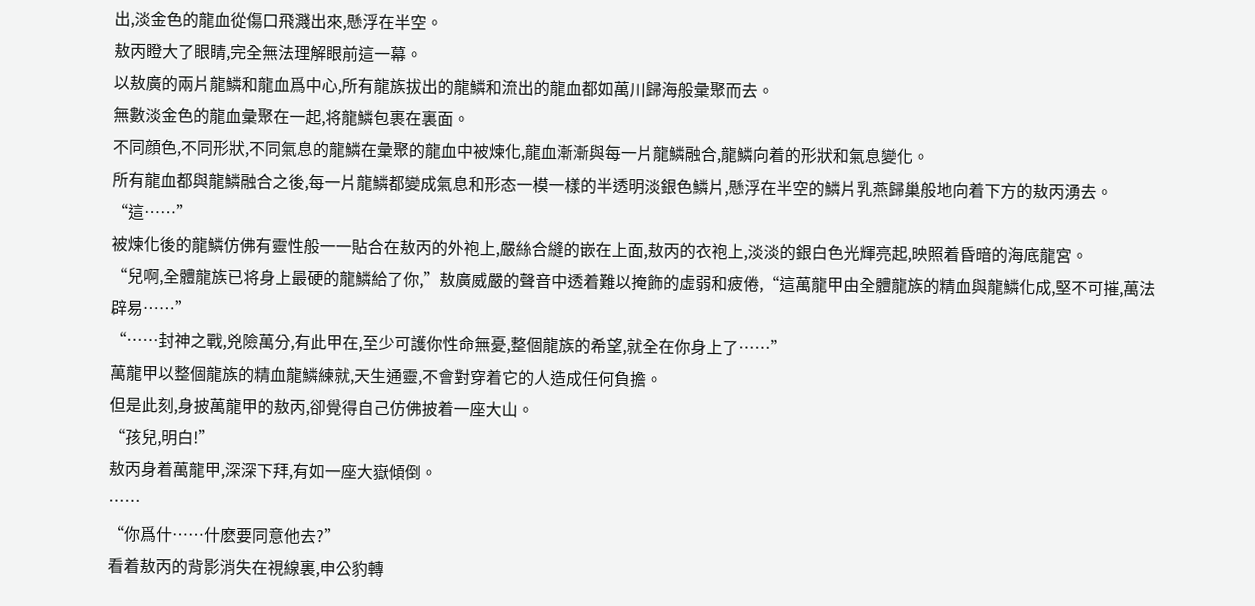出,淡金色的龍血從傷口飛濺出來,懸浮在半空。
敖丙瞪大了眼睛,完全無法理解眼前這一幕。
以敖廣的兩片龍鱗和龍血爲中心,所有龍族拔出的龍鱗和流出的龍血都如萬川歸海般彙聚而去。
無數淡金色的龍血彙聚在一起,将龍鱗包裹在裏面。
不同顔色,不同形狀,不同氣息的龍鱗在彙聚的龍血中被煉化,龍血漸漸與每一片龍鱗融合,龍鱗向着的形狀和氣息變化。
所有龍血都與龍鱗融合之後,每一片龍鱗都變成氣息和形态一模一樣的半透明淡銀色鱗片,懸浮在半空的鱗片乳燕歸巢般地向着下方的敖丙湧去。
“這……”
被煉化後的龍鱗仿佛有靈性般一一貼合在敖丙的外袍上,嚴絲合縫的嵌在上面,敖丙的衣袍上,淡淡的銀白色光輝亮起,映照着昏暗的海底龍宮。
“兒啊,全體龍族已将身上最硬的龍鱗給了你,”敖廣威嚴的聲音中透着難以掩飾的虛弱和疲倦,“這萬龍甲由全體龍族的精血與龍鱗化成,堅不可摧,萬法辟易……”
“……封神之戰,兇險萬分,有此甲在,至少可護你性命無憂,整個龍族的希望,就全在你身上了……”
萬龍甲以整個龍族的精血龍鱗練就,天生通靈,不會對穿着它的人造成任何負擔。
但是此刻,身披萬龍甲的敖丙,卻覺得自己仿佛披着一座大山。
“孩兒,明白!”
敖丙身着萬龍甲,深深下拜,有如一座大嶽傾倒。
……
“你爲什……什麽要同意他去?”
看着敖丙的背影消失在視線裏,申公豹轉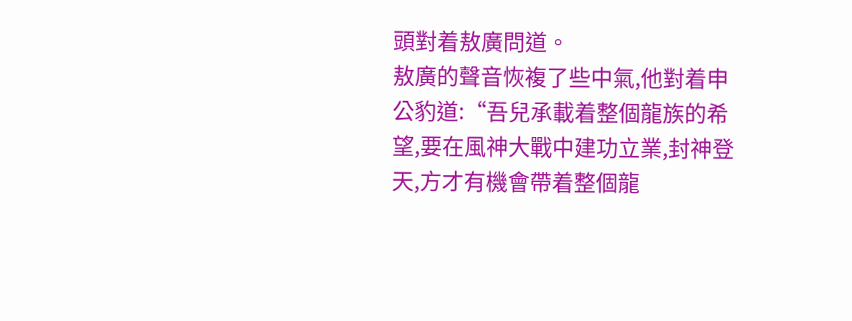頭對着敖廣問道。
敖廣的聲音恢複了些中氣,他對着申公豹道:“吾兒承載着整個龍族的希望,要在風神大戰中建功立業,封神登天,方才有機會帶着整個龍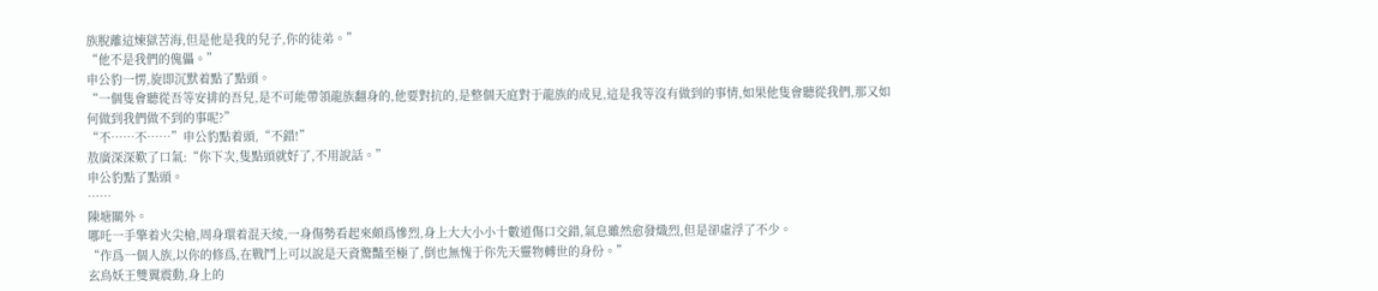族脫離這煉獄苦海,但是他是我的兒子,你的徒弟。”
“他不是我們的傀儡。”
申公豹一愣,旋即沉默着點了點頭。
“一個隻會聽從吾等安排的吾兒,是不可能帶領龍族翻身的,他要對抗的,是整個天庭對于龍族的成見,這是我等沒有做到的事情,如果他隻會聽從我們,那又如何做到我們做不到的事呢?”
“不……不……”申公豹點着頭,“不錯!”
敖廣深深歎了口氣:“你下次,隻點頭就好了,不用說話。”
申公豹點了點頭。
……
陳塘關外。
哪吒一手擎着火尖槍,周身環着混天绫,一身傷勢看起來頗爲慘烈,身上大大小小十數道傷口交錯,氣息雖然愈發熾烈,但是卻虛浮了不少。
“作爲一個人族,以你的修爲,在戰鬥上可以說是天資驚豔至極了,倒也無愧于你先天靈物轉世的身份。”
玄鳥妖王雙翼震動,身上的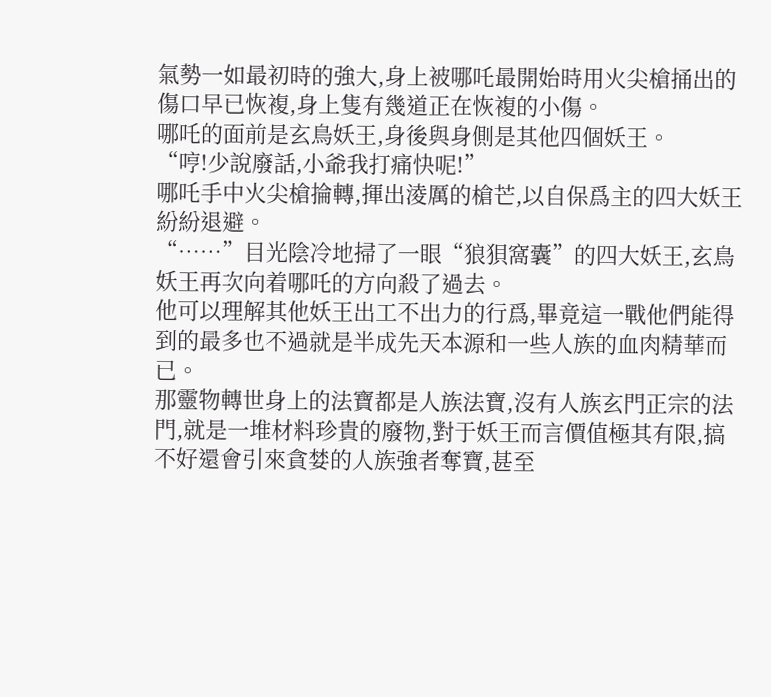氣勢一如最初時的強大,身上被哪吒最開始時用火尖槍捅出的傷口早已恢複,身上隻有幾道正在恢複的小傷。
哪吒的面前是玄鳥妖王,身後與身側是其他四個妖王。
“哼!少說廢話,小爺我打痛快呢!”
哪吒手中火尖槍掄轉,揮出淩厲的槍芒,以自保爲主的四大妖王紛紛退避。
“……”目光陰冷地掃了一眼“狼狽窩囊”的四大妖王,玄鳥妖王再次向着哪吒的方向殺了過去。
他可以理解其他妖王出工不出力的行爲,畢竟這一戰他們能得到的最多也不過就是半成先天本源和一些人族的血肉精華而已。
那靈物轉世身上的法寶都是人族法寶,沒有人族玄門正宗的法門,就是一堆材料珍貴的廢物,對于妖王而言價值極其有限,搞不好還會引來貪婪的人族強者奪寶,甚至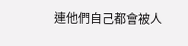連他們自己都會被人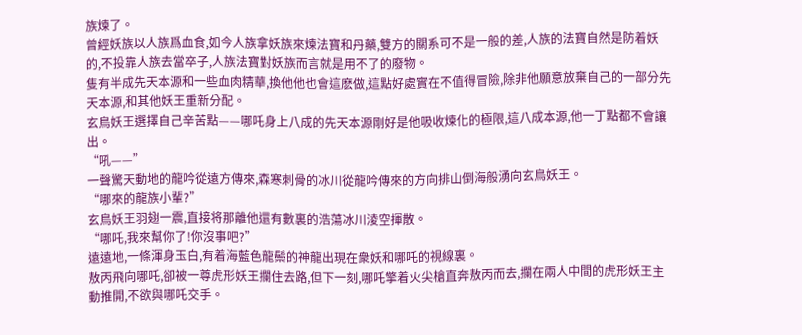族煉了。
曾經妖族以人族爲血食,如今人族拿妖族來煉法寶和丹藥,雙方的關系可不是一般的差,人族的法寶自然是防着妖的,不投靠人族去當卒子,人族法寶對妖族而言就是用不了的廢物。
隻有半成先天本源和一些血肉精華,換他他也會這麽做,這點好處實在不值得冒險,除非他願意放棄自己的一部分先天本源,和其他妖王重新分配。
玄鳥妖王選擇自己辛苦點——哪吒身上八成的先天本源剛好是他吸收煉化的極限,這八成本源,他一丁點都不會讓出。
“吼——”
一聲驚天動地的龍吟從遠方傳來,森寒刺骨的冰川從龍吟傳來的方向排山倒海般湧向玄鳥妖王。
“哪來的龍族小輩?”
玄鳥妖王羽翅一震,直接将那離他還有數裏的浩蕩冰川淩空揮散。
“哪吒,我來幫你了!你沒事吧?”
遠遠地,一條渾身玉白,有着海藍色龍鬃的神龍出現在衆妖和哪吒的視線裏。
敖丙飛向哪吒,卻被一尊虎形妖王攔住去路,但下一刻,哪吒擎着火尖槍直奔敖丙而去,攔在兩人中間的虎形妖王主動推開,不欲與哪吒交手。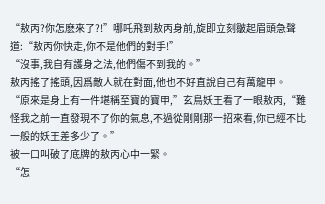“敖丙?你怎麽來了?!”哪吒飛到敖丙身前,旋即立刻皺起眉頭急聲道:“敖丙你快走,你不是他們的對手!”
“沒事,我自有護身之法,他們傷不到我的。”
敖丙搖了搖頭,因爲敵人就在對面,他也不好直說自己有萬龍甲。
“原來是身上有一件堪稱至寶的寶甲,”玄鳥妖王看了一眼敖丙,“難怪我之前一直發現不了你的氣息,不過從剛剛那一招來看,你已經不比一般的妖王差多少了。”
被一口叫破了底牌的敖丙心中一緊。
“怎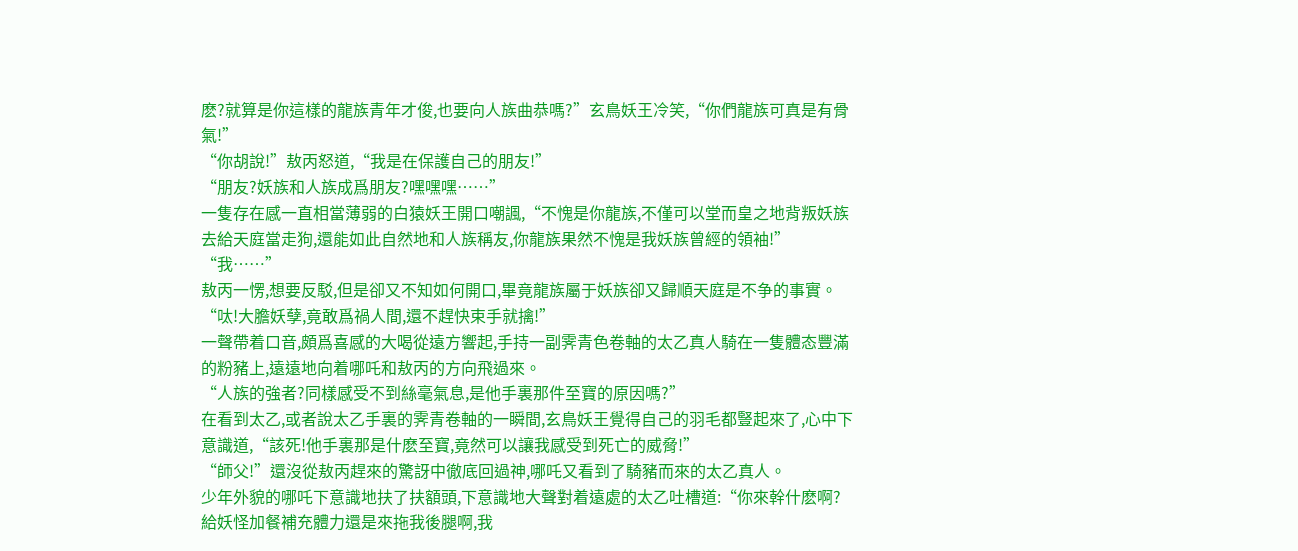麽?就算是你這樣的龍族青年才俊,也要向人族曲恭嗎?”玄鳥妖王冷笑,“你們龍族可真是有骨氣!”
“你胡說!”敖丙怒道,“我是在保護自己的朋友!”
“朋友?妖族和人族成爲朋友?嘿嘿嘿……”
一隻存在感一直相當薄弱的白猿妖王開口嘲諷,“不愧是你龍族,不僅可以堂而皇之地背叛妖族去給天庭當走狗,還能如此自然地和人族稱友,你龍族果然不愧是我妖族曾經的領袖!”
“我……”
敖丙一愣,想要反駁,但是卻又不知如何開口,畢竟龍族屬于妖族卻又歸順天庭是不争的事實。
“呔!大膽妖孽,竟敢爲禍人間,還不趕快束手就擒!”
一聲帶着口音,頗爲喜感的大喝從遠方響起,手持一副霁青色卷軸的太乙真人騎在一隻體态豐滿的粉豬上,遠遠地向着哪吒和敖丙的方向飛過來。
“人族的強者?同樣感受不到絲毫氣息,是他手裏那件至寶的原因嗎?”
在看到太乙,或者說太乙手裏的霁青卷軸的一瞬間,玄鳥妖王覺得自己的羽毛都豎起來了,心中下意識道,“該死!他手裏那是什麽至寶,竟然可以讓我感受到死亡的威脅!”
“師父!”還沒從敖丙趕來的驚訝中徹底回過神,哪吒又看到了騎豬而來的太乙真人。
少年外貌的哪吒下意識地扶了扶額頭,下意識地大聲對着遠處的太乙吐槽道:“你來幹什麽啊?給妖怪加餐補充體力還是來拖我後腿啊,我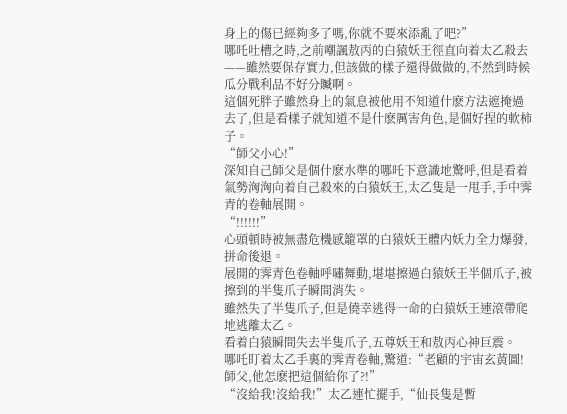身上的傷已經夠多了嗎,你就不要來添亂了吧?”
哪吒吐槽之時,之前嘲諷敖丙的白猿妖王徑直向着太乙殺去——雖然要保存實力,但該做的樣子還得做做的,不然到時候瓜分戰利品不好分贓啊。
這個死胖子雖然身上的氣息被他用不知道什麽方法遮掩過去了,但是看樣子就知道不是什麽厲害角色,是個好捏的軟柿子。
“師父小心!”
深知自己師父是個什麽水準的哪吒下意識地驚呼,但是看着氣勢洶洶向着自己殺來的白猿妖王,太乙隻是一甩手,手中霁青的卷軸展開。
“!!!!!!”
心頭頓時被無盡危機感籠罩的白猿妖王體内妖力全力爆發,拼命後退。
展開的霁青色卷軸呼嘯舞動,堪堪擦過白猿妖王半個爪子,被擦到的半隻爪子瞬間消失。
雖然失了半隻爪子,但是僥幸逃得一命的白猿妖王連滾帶爬地逃離太乙。
看着白猿瞬間失去半隻爪子,五尊妖王和敖丙心神巨震。
哪吒盯着太乙手裏的霁青卷軸,驚道:“老顧的宇宙玄黃圖!師父,他怎麽把這個給你了?!”
“沒給我!沒給我!”太乙連忙擺手,“仙長隻是暫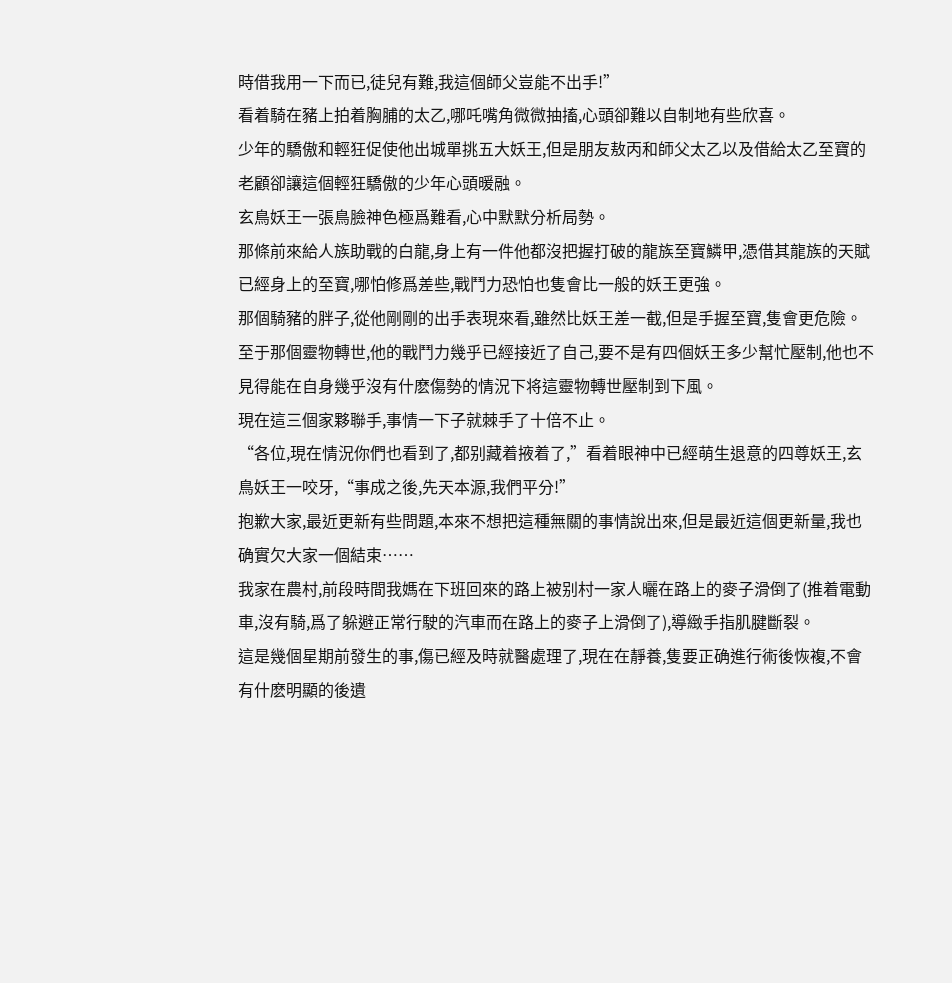時借我用一下而已,徒兒有難,我這個師父豈能不出手!”
看着騎在豬上拍着胸脯的太乙,哪吒嘴角微微抽搐,心頭卻難以自制地有些欣喜。
少年的驕傲和輕狂促使他出城單挑五大妖王,但是朋友敖丙和師父太乙以及借給太乙至寶的老顧卻讓這個輕狂驕傲的少年心頭暖融。
玄鳥妖王一張鳥臉神色極爲難看,心中默默分析局勢。
那條前來給人族助戰的白龍,身上有一件他都沒把握打破的龍族至寶鱗甲,憑借其龍族的天賦已經身上的至寶,哪怕修爲差些,戰鬥力恐怕也隻會比一般的妖王更強。
那個騎豬的胖子,從他剛剛的出手表現來看,雖然比妖王差一截,但是手握至寶,隻會更危險。
至于那個靈物轉世,他的戰鬥力幾乎已經接近了自己,要不是有四個妖王多少幫忙壓制,他也不見得能在自身幾乎沒有什麽傷勢的情況下将這靈物轉世壓制到下風。
現在這三個家夥聯手,事情一下子就棘手了十倍不止。
“各位,現在情況你們也看到了,都别藏着掖着了,”看着眼神中已經萌生退意的四尊妖王,玄鳥妖王一咬牙,“事成之後,先天本源,我們平分!”
抱歉大家,最近更新有些問題,本來不想把這種無關的事情說出來,但是最近這個更新量,我也确實欠大家一個結束……
我家在農村,前段時間我媽在下班回來的路上被别村一家人曬在路上的麥子滑倒了(推着電動車,沒有騎,爲了躲避正常行駛的汽車而在路上的麥子上滑倒了),導緻手指肌腱斷裂。
這是幾個星期前發生的事,傷已經及時就醫處理了,現在在靜養,隻要正确進行術後恢複,不會有什麽明顯的後遺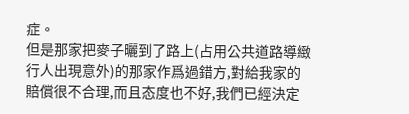症。
但是那家把麥子曬到了路上(占用公共道路導緻行人出現意外)的那家作爲過錯方,對給我家的賠償很不合理,而且态度也不好,我們已經決定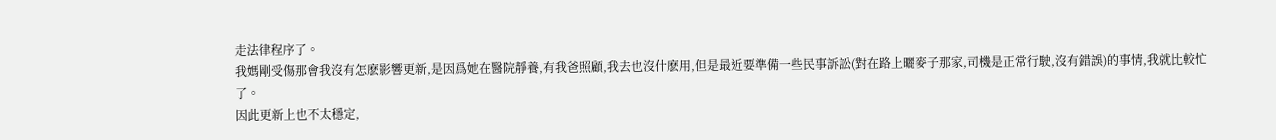走法律程序了。
我媽剛受傷那會我沒有怎麽影響更新,是因爲她在醫院靜養,有我爸照顧,我去也沒什麽用,但是最近要準備一些民事訴訟(對在路上曬麥子那家,司機是正常行駛,沒有錯誤)的事情,我就比較忙了。
因此更新上也不太穩定,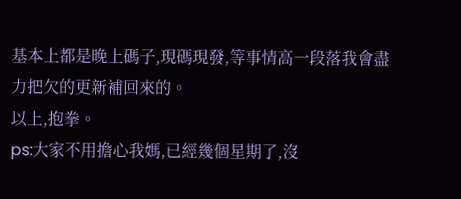基本上都是晚上碼子,現碼現發,等事情高一段落我會盡力把欠的更新補回來的。
以上,抱拳。
ps:大家不用擔心我媽,已經幾個星期了,沒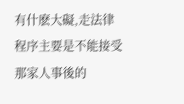有什麽大礙,走法律程序主要是不能接受那家人事後的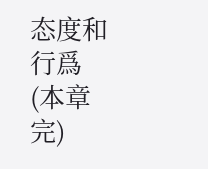态度和行爲
(本章完)